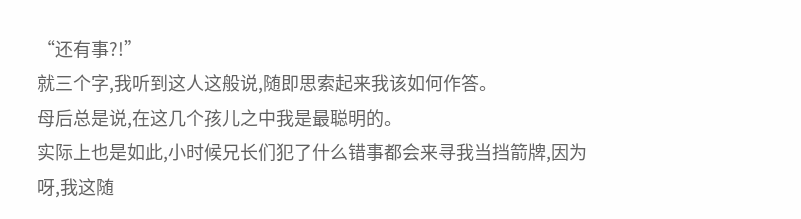“还有事?!”
就三个字,我听到这人这般说,随即思索起来我该如何作答。
母后总是说,在这几个孩儿之中我是最聪明的。
实际上也是如此,小时候兄长们犯了什么错事都会来寻我当挡箭牌,因为呀,我这随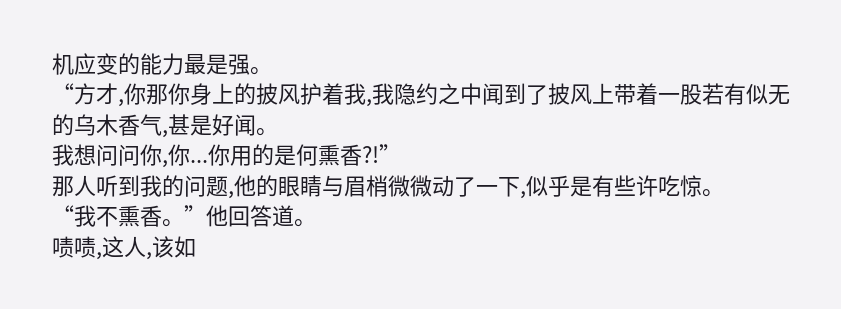机应变的能力最是强。
“方才,你那你身上的披风护着我,我隐约之中闻到了披风上带着一股若有似无的乌木香气,甚是好闻。
我想问问你,你...你用的是何熏香?!”
那人听到我的问题,他的眼睛与眉梢微微动了一下,似乎是有些许吃惊。
“我不熏香。”他回答道。
啧啧,这人,该如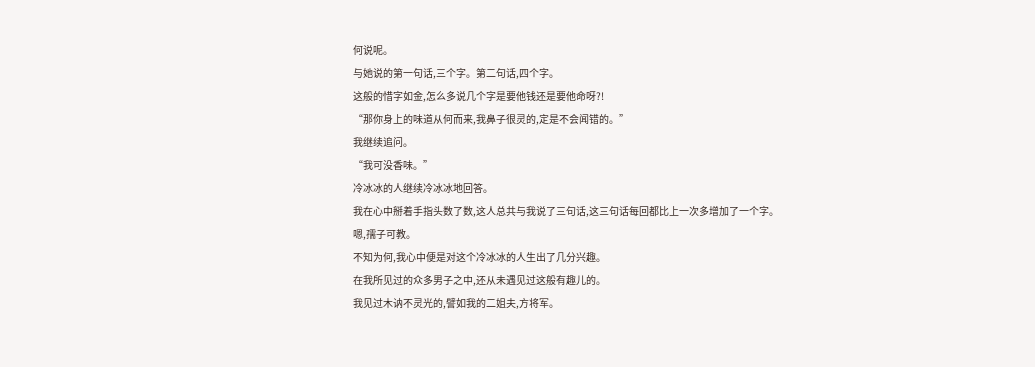何说呢。
与她说的第一句话,三个字。第二句话,四个字。
这般的惜字如金,怎么多说几个字是要他钱还是要他命呀?!
“那你身上的味道从何而来,我鼻子很灵的,定是不会闻错的。”
我继续追问。
“我可没香味。”
冷冰冰的人继续冷冰冰地回答。
我在心中掰着手指头数了数,这人总共与我说了三句话,这三句话每回都比上一次多增加了一个字。
嗯,孺子可教。
不知为何,我心中便是对这个冷冰冰的人生出了几分兴趣。
在我所见过的众多男子之中,还从未遇见过这般有趣儿的。
我见过木讷不灵光的,譬如我的二姐夫,方将军。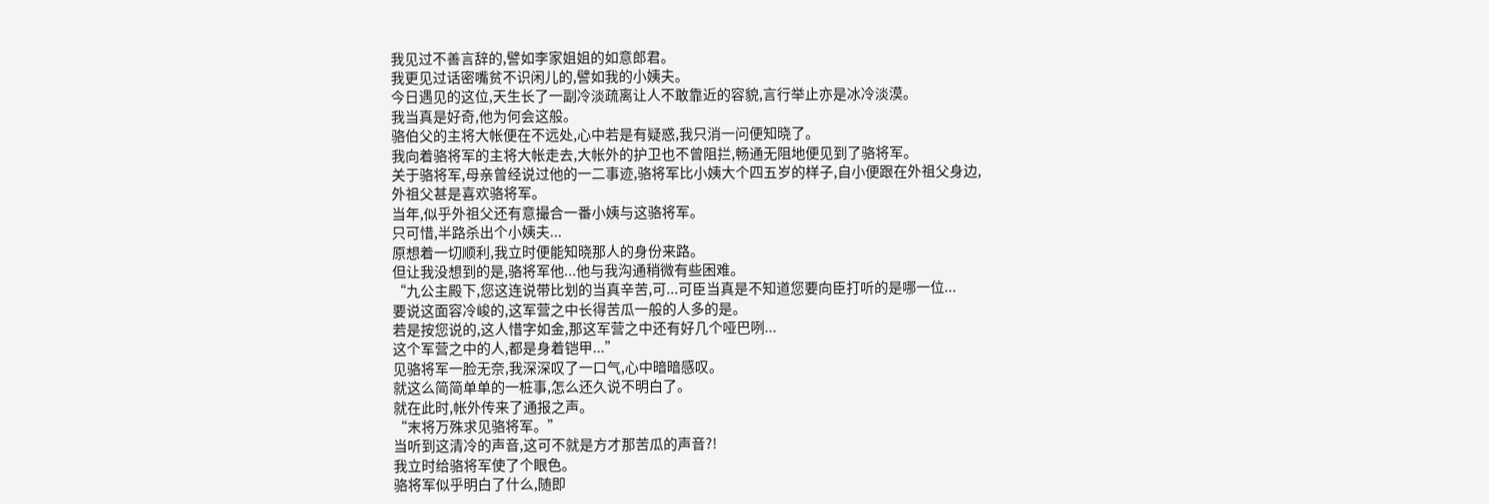我见过不善言辞的,譬如李家姐姐的如意郎君。
我更见过话密嘴贫不识闲儿的,譬如我的小姨夫。
今日遇见的这位,天生长了一副冷淡疏离让人不敢靠近的容貌,言行举止亦是冰冷淡漠。
我当真是好奇,他为何会这般。
骆伯父的主将大帐便在不远处,心中若是有疑惑,我只消一问便知晓了。
我向着骆将军的主将大帐走去,大帐外的护卫也不曾阻拦,畅通无阻地便见到了骆将军。
关于骆将军,母亲曾经说过他的一二事迹,骆将军比小姨大个四五岁的样子,自小便跟在外祖父身边,
外祖父甚是喜欢骆将军。
当年,似乎外祖父还有意撮合一番小姨与这骆将军。
只可惜,半路杀出个小姨夫...
原想着一切顺利,我立时便能知晓那人的身份来路。
但让我没想到的是,骆将军他...他与我沟通稍微有些困难。
“九公主殿下,您这连说带比划的当真辛苦,可...可臣当真是不知道您要向臣打听的是哪一位...
要说这面容冷峻的,这军营之中长得苦瓜一般的人多的是。
若是按您说的,这人惜字如金,那这军营之中还有好几个哑巴咧...
这个军营之中的人,都是身着铠甲...”
见骆将军一脸无奈,我深深叹了一口气,心中暗暗感叹。
就这么简简单单的一桩事,怎么还久说不明白了。
就在此时,帐外传来了通报之声。
“末将万殊求见骆将军。”
当听到这清冷的声音,这可不就是方才那苦瓜的声音?!
我立时给骆将军使了个眼色。
骆将军似乎明白了什么,随即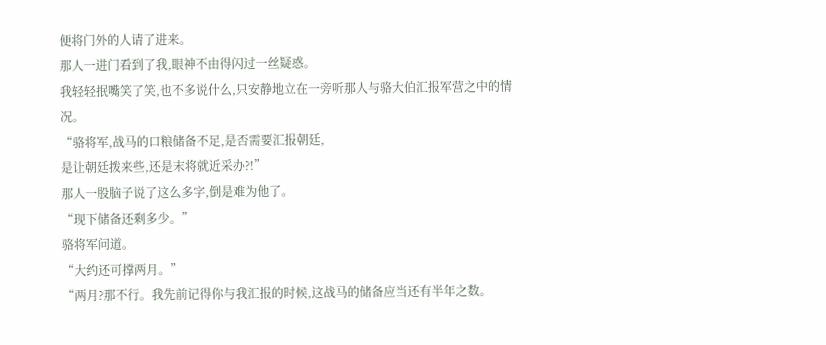便将门外的人请了进来。
那人一进门看到了我,眼神不由得闪过一丝疑惑。
我轻轻抿嘴笑了笑,也不多说什么,只安静地立在一旁听那人与骆大伯汇报军营之中的情况。
“骆将军,战马的口粮储备不足,是否需要汇报朝廷,
是让朝廷拨来些,还是末将就近采办?!”
那人一股脑子说了这么多字,倒是难为他了。
“现下储备还剩多少。”
骆将军问道。
“大约还可撑两月。”
“两月?那不行。我先前记得你与我汇报的时候,这战马的储备应当还有半年之数。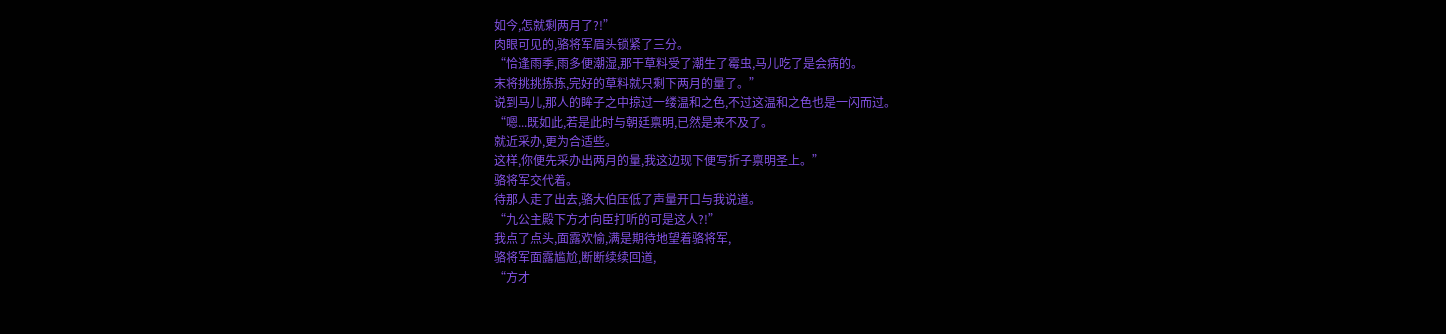如今,怎就剩两月了?!”
肉眼可见的,骆将军眉头锁紧了三分。
“恰逢雨季,雨多便潮湿,那干草料受了潮生了霉虫,马儿吃了是会病的。
末将挑挑拣拣,完好的草料就只剩下两月的量了。”
说到马儿,那人的眸子之中掠过一缕温和之色,不过这温和之色也是一闪而过。
“嗯...既如此,若是此时与朝廷禀明,已然是来不及了。
就近采办,更为合适些。
这样,你便先采办出两月的量,我这边现下便写折子禀明圣上。”
骆将军交代着。
待那人走了出去,骆大伯压低了声量开口与我说道。
“九公主殿下方才向臣打听的可是这人?!”
我点了点头,面露欢愉,满是期待地望着骆将军,
骆将军面露尴尬,断断续续回道,
“方才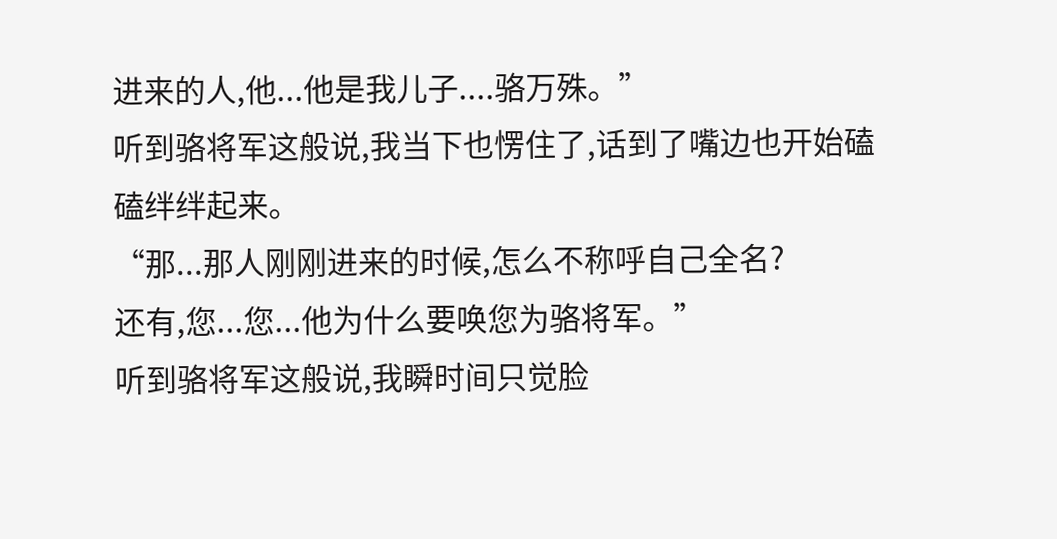进来的人,他...他是我儿子....骆万殊。”
听到骆将军这般说,我当下也愣住了,话到了嘴边也开始磕磕绊绊起来。
“那...那人刚刚进来的时候,怎么不称呼自己全名?
还有,您...您...他为什么要唤您为骆将军。”
听到骆将军这般说,我瞬时间只觉脸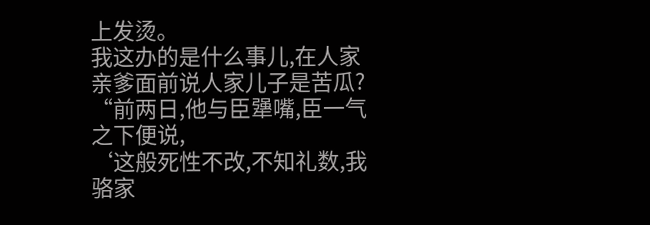上发烫。
我这办的是什么事儿,在人家亲爹面前说人家儿子是苦瓜?
“前两日,他与臣犟嘴,臣一气之下便说,
‘这般死性不改,不知礼数,我骆家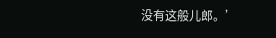没有这般儿郎。’